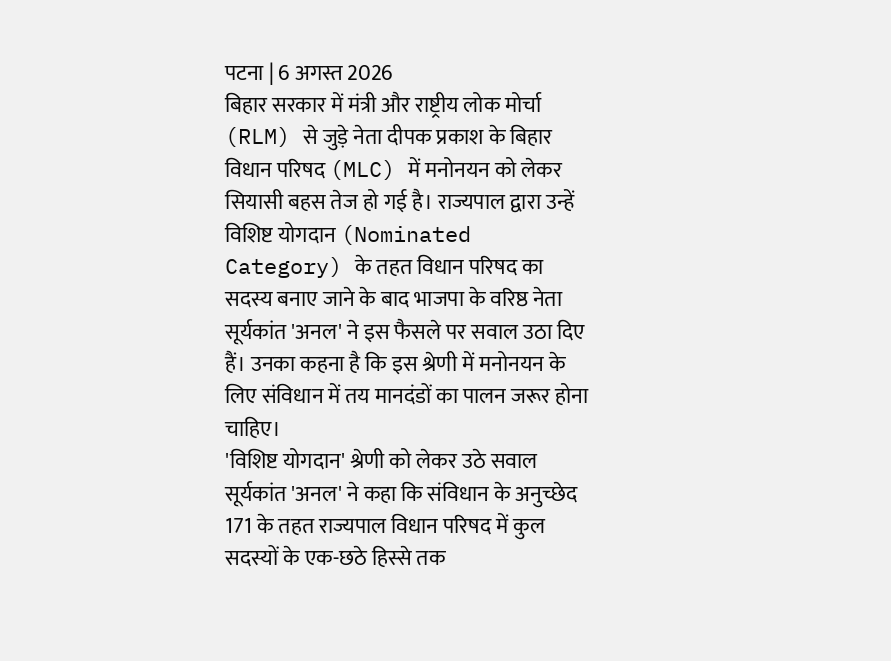पटना | 6 अगस्त 2026
बिहार सरकार में मंत्री और राष्ट्रीय लोक मोर्चा (RLM) से जुड़े नेता दीपक प्रकाश के बिहार विधान परिषद (MLC) में मनोनयन को लेकर सियासी बहस तेज हो गई है। राज्यपाल द्वारा उन्हें विशिष्ट योगदान (Nominated Category) के तहत विधान परिषद का सदस्य बनाए जाने के बाद भाजपा के वरिष्ठ नेता सूर्यकांत 'अनल' ने इस फैसले पर सवाल उठा दिए हैं। उनका कहना है कि इस श्रेणी में मनोनयन के लिए संविधान में तय मानदंडों का पालन जरूर होना चाहिए।
'विशिष्ट योगदान' श्रेणी को लेकर उठे सवाल
सूर्यकांत 'अनल' ने कहा कि संविधान के अनुच्छेद 171 के तहत राज्यपाल विधान परिषद में कुल सदस्यों के एक-छठे हिस्से तक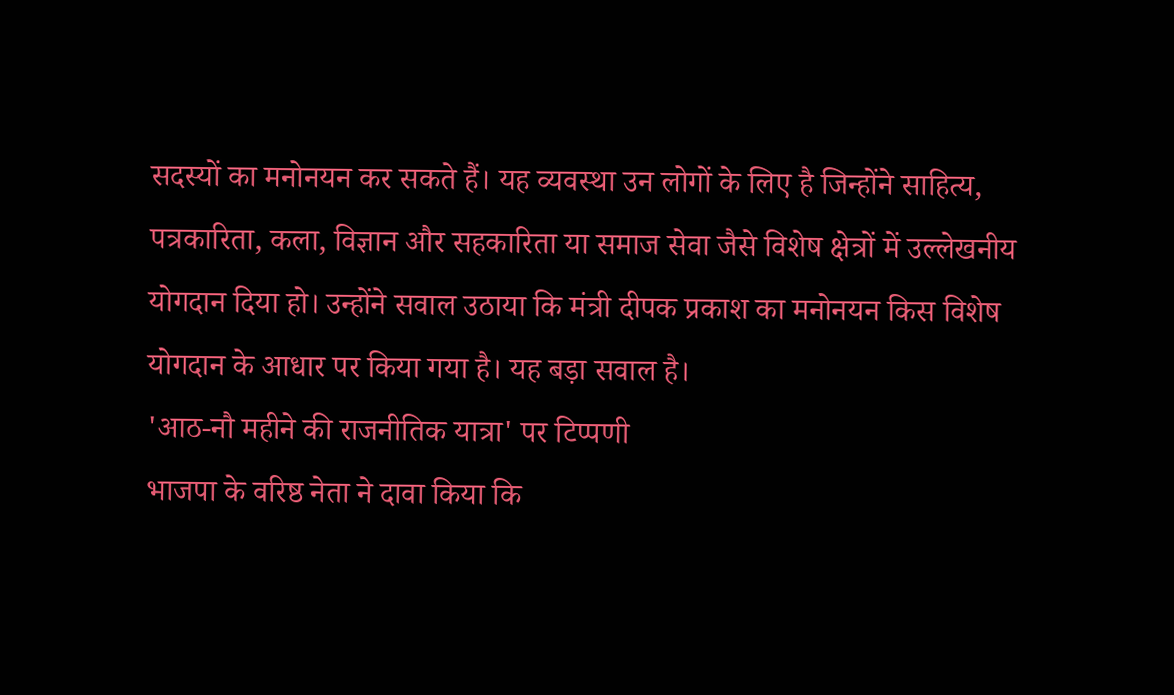सदस्यों का मनोनयन कर सकते हैं। यह व्यवस्था उन लोगों के लिए है जिन्होंने साहित्य, पत्रकारिता, कला, विज्ञान और सहकारिता या समाज सेवा जैसे विशेष क्षेत्रों में उल्लेखनीय योगदान दिया हो। उन्होंने सवाल उठाया कि मंत्री दीपक प्रकाश का मनोनयन किस विशेष योगदान के आधार पर किया गया है। यह बड़ा सवाल है।
'आठ-नौ महीने की राजनीतिक यात्रा' पर टिप्पणी
भाजपा के वरिष्ठ नेता ने दावा किया कि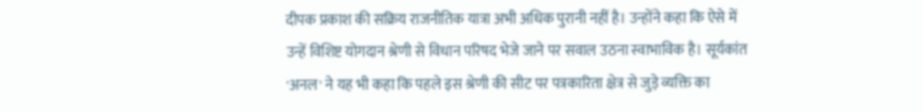दीपक प्रकाश की सक्रिय राजनीतिक यात्रा अभी अधिक पुरानी नहीं है। उन्होंने कहा कि ऐसे में उन्हें विशिष्ट योगदान श्रेणी से विधान परिषद भेजे जाने पर सवाल उठना स्वाभाविक है। सूर्यकांत 'अनल' ने यह भी कहा कि पहले इस श्रेणी की सीट पर पत्रकारिता क्षेत्र से जुड़े व्यक्ति का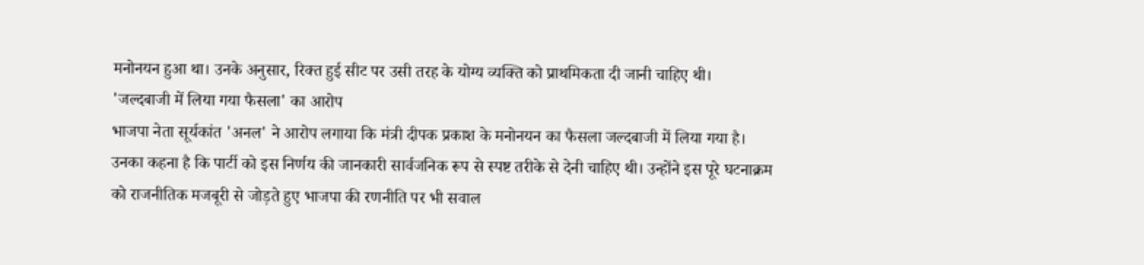मनोनयन हुआ था। उनके अनुसार, रिक्त हुई सीट पर उसी तरह के योग्य व्यक्ति को प्राथमिकता दी जानी चाहिए थी।
'जल्दबाजी में लिया गया फैसला' का आरोप
भाजपा नेता सूर्यकांत 'अनल' ने आरोप लगाया कि मंत्री दीपक प्रकाश के मनोनयन का फैसला जल्दबाजी में लिया गया है। उनका कहना है कि पार्टी को इस निर्णय की जानकारी सार्वजनिक रूप से स्पष्ट तरीके से देनी चाहिए थी। उन्होंने इस पूरे घटनाक्रम को राजनीतिक मजबूरी से जोड़ते हुए भाजपा की रणनीति पर भी सवाल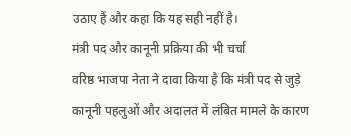उठाए हैं और कहा कि यह सही नहीं है।
मंत्री पद और कानूनी प्रक्रिया की भी चर्चा
वरिष्ठ भाजपा नेता ने दावा किया है कि मंत्री पद से जुड़े कानूनी पहलुओं और अदालत में लंबित मामले के कारण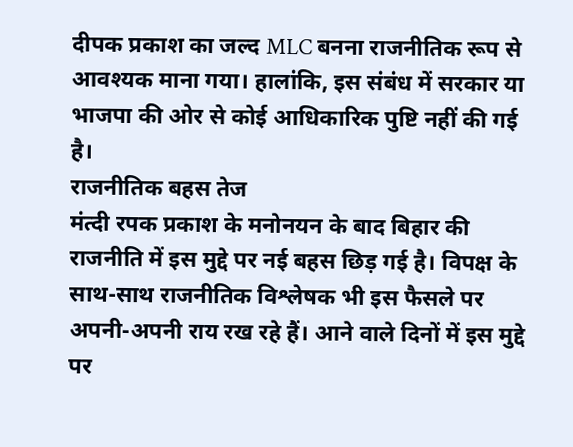दीपक प्रकाश का जल्द MLC बनना राजनीतिक रूप से आवश्यक माना गया। हालांकि, इस संबंध में सरकार या भाजपा की ओर से कोई आधिकारिक पुष्टि नहीं की गई है।
राजनीतिक बहस तेज
मंत्दी रपक प्रकाश के मनोनयन के बाद बिहार की राजनीति में इस मुद्दे पर नई बहस छिड़ गई है। विपक्ष के साथ-साथ राजनीतिक विश्लेषक भी इस फैसले पर अपनी-अपनी राय रख रहे हैं। आने वाले दिनों में इस मुद्दे पर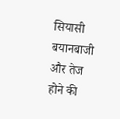सियासी बयानबाजी और तेज होने की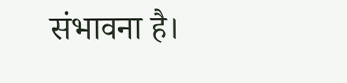संभावना है।